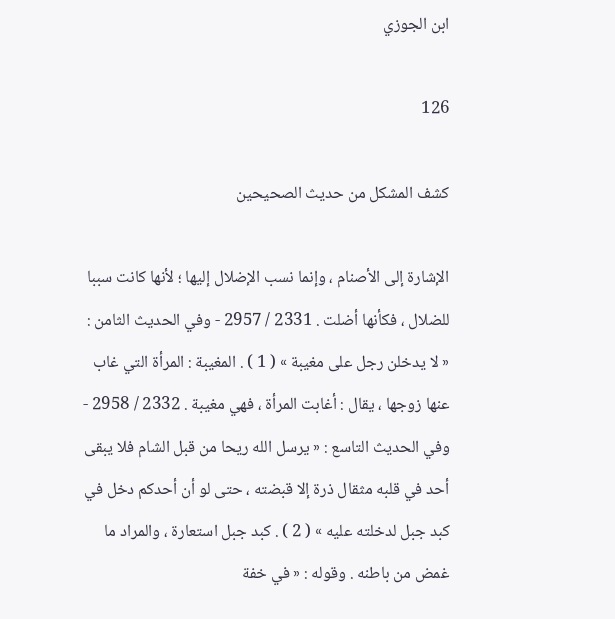ابن الجوزي

126

كشف المشكل من حديث الصحيحين

الإشارة إلى الأصنام ، وإنما نسب الإضلال إليها ؛ لأنها كانت سببا للضلال ، فكأنها أضلت . 2331 / 2957 - وفي الحديث الثامن : « لا يدخلن رجل على مغيبة » ( 1 ) . المغيبة : المرأة التي غاب عنها زوجها ، يقال : أغابت المرأة ، فهي مغيبة . 2332 / 2958 - وفي الحديث التاسع : « يرسل الله ريحا من قبل الشام فلا يبقى أحد في قلبه مثقال ذرة إلا قبضته ، حتى لو أن أحدكم دخل في كبد جبل لدخلته عليه » ( 2 ) . كبد جبل استعارة ، والمراد ما غمض من باطنه . وقوله : « في خفة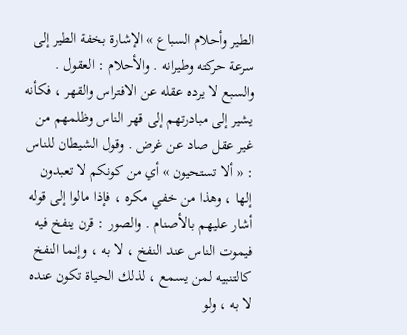الطير وأحلام السباع » الإشارة بخفة الطير إلى سرعة حركته وطيرانه . والأحلام : العقول . والسبع لا يرده عقله عن الافتراس والقهر ، فكأنه يشير إلى مبادرتهم إلى قهر الناس وظلمهم من غير عقل صاد عن غرض . وقول الشيطان للناس : « ألا تستحيون » أي من كونكم لا تعبدون إلها ، وهذا من خفي مكره ، فإذا مالوا إلى قوله أشار عليهم بالأصنام . والصور : قرن ينفخ فيه فيموت الناس عند النفخ ، لا به ، وإنما النفخ كالتنبيه لمن يسمع ، لذلك الحياة تكون عنده لا به ، ولو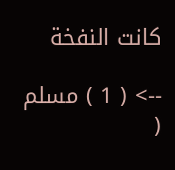كانت النفخة

--> ( 1 ) مسلم (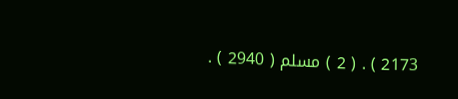2173 ) . ( 2 ) مسلم ( 2940 ) .